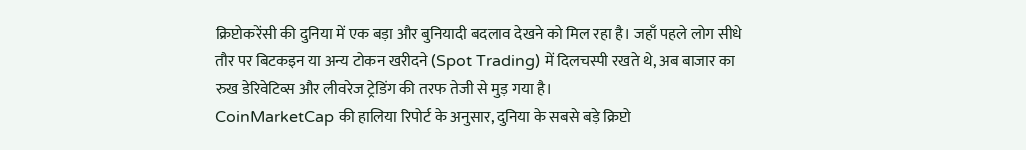क्रिप्टोकरेंसी की दुनिया में एक बड़ा और बुनियादी बदलाव देखने को मिल रहा है। जहाँ पहले लोग सीधे तौर पर बिटकइन या अन्य टोकन खरीदने (Spot Trading) में दिलचस्पी रखते थे, अब बाजार का रुख डेरिवेटिव्स और लीवरेज ट्रेडिंग की तरफ तेजी से मुड़ गया है।
CoinMarketCap की हालिया रिपोर्ट के अनुसार, दुनिया के सबसे बड़े क्रिप्टो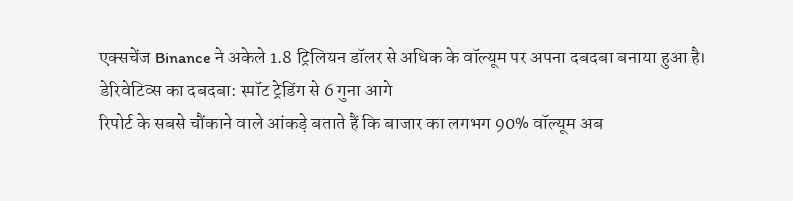एक्सचेंज Binance ने अकेले 1.8 ट्रिलियन डॉलर से अधिक के वॉल्यूम पर अपना दबदबा बनाया हुआ है।
डेरिवेटिव्स का दबदबा: स्पॉट ट्रेडिंग से 6 गुना आगे
रिपोर्ट के सबसे चौंकाने वाले आंकड़े बताते हैं कि बाजार का लगभग 90% वॉल्यूम अब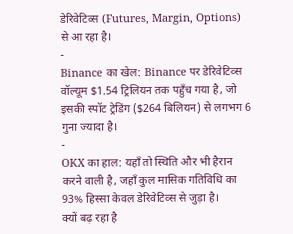डेरिवेटिव्स (Futures, Margin, Options) से आ रहा है।
-
Binance का खेल: Binance पर डेरिवेटिव्स वॉल्यूम $1.54 ट्रिलियन तक पहुँच गया है, जो इसकी स्पॉट ट्रेडिंग ($264 बिलियन) से लगभग 6 गुना ज्यादा है।
-
OKX का हाल: यहाँ तो स्थिति और भी हैरान करने वाली है, जहाँ कुल मासिक गतिविधि का 93% हिस्सा केवल डेरिवेटिव्स से जुड़ा है।
क्यों बढ़ रहा है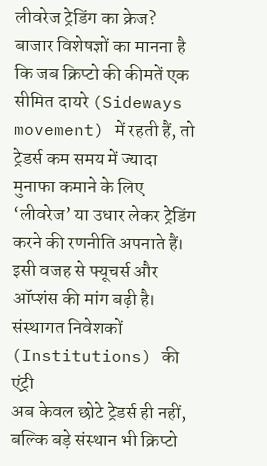लीवरेज ट्रेडिंग का क्रेज?
बाजार विशेषज्ञों का मानना है कि जब क्रिप्टो की कीमतें एक सीमित दायरे (Sideways movement) में रहती हैं, तो ट्रेडर्स कम समय में ज्यादा मुनाफा कमाने के लिए ‘लीवरेज’ या उधार लेकर ट्रेडिंग करने की रणनीति अपनाते हैं। इसी वजह से फ्यूचर्स और ऑप्शंस की मांग बढ़ी है।
संस्थागत निवेशकों (Institutions) की एंट्री
अब केवल छोटे ट्रेडर्स ही नहीं, बल्कि बड़े संस्थान भी क्रिप्टो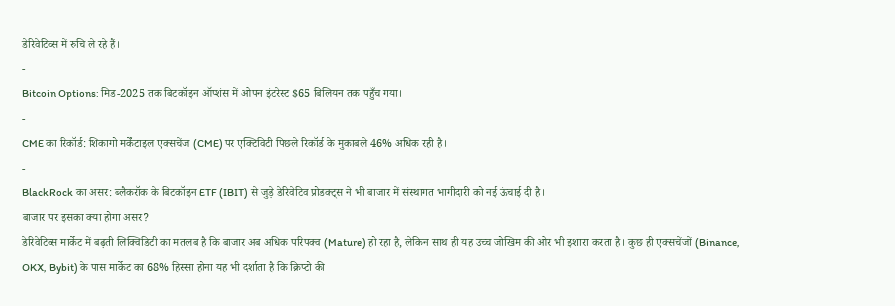डेरिवेटिव्स में रुचि ले रहे हैं।
-
Bitcoin Options: मिड-2025 तक बिटकॉइन ऑप्शंस में ओपन इंटरेस्ट $65 बिलियन तक पहुँच गया।
-
CME का रिकॉर्ड: शिकागो मर्केंटाइल एक्सचेंज (CME) पर एक्टिविटी पिछले रिकॉर्ड के मुकाबले 46% अधिक रही है।
-
BlackRock का असर: ब्लैकरॉक के बिटकॉइन ETF (IBIT) से जुड़े डेरिवेटिव प्रोडक्ट्स ने भी बाजार में संस्थागत भागीदारी को नई ऊंचाई दी है।
बाजार पर इसका क्या होगा असर?
डेरिवेटिव्स मार्केट में बढ़ती लिक्विडिटी का मतलब है कि बाजार अब अधिक परिपक्व (Mature) हो रहा है, लेकिन साथ ही यह उच्च जोखिम की ओर भी इशारा करता है। कुछ ही एक्सचेंजों (Binance, OKX, Bybit) के पास मार्केट का 68% हिस्सा होना यह भी दर्शाता है कि क्रिप्टो की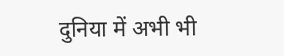दुनिया में अभी भी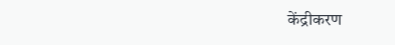केंद्रीकरण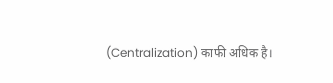(Centralization) काफी अधिक है।